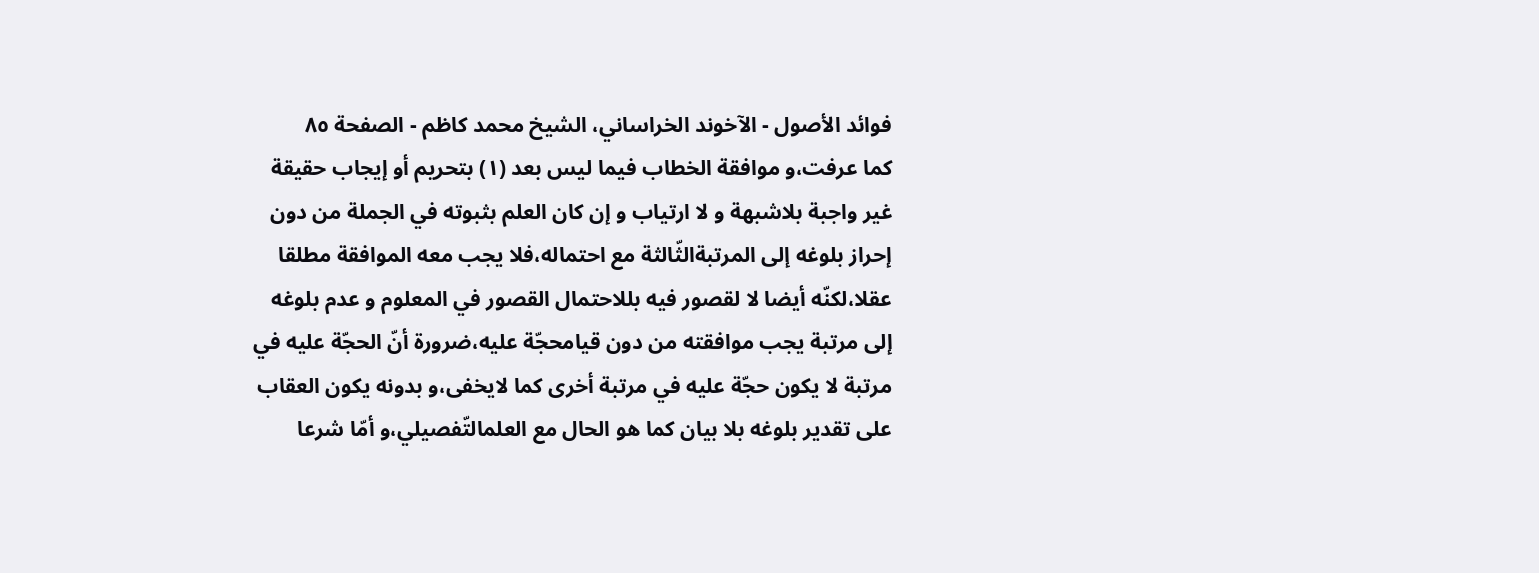فوائد الأصول - الآخوند الخراساني، الشيخ محمد کاظم - الصفحة ٨٥
كما عرفت،و موافقة الخطاب فيما ليس بعد (١) بتحريم أو إيجاب حقيقة غير واجبة بلاشبهة و لا ارتياب و إن كان العلم بثبوته في الجملة من دون إحراز بلوغه إلى المرتبةالثّالثة مع احتماله،فلا يجب معه الموافقة مطلقا عقلا،لكنّه أيضا لا لقصور فيه بللاحتمال القصور في المعلوم و عدم بلوغه إلى مرتبة يجب موافقته من دون قيامحجّة عليه،ضرورة أنّ الحجّة عليه في مرتبة لا يكون حجّة عليه في مرتبة أخرى كما لايخفى،و بدونه يكون العقاب على تقدير بلوغه بلا بيان كما هو الحال مع العلمالتّفصيلي،و أمّا شرعا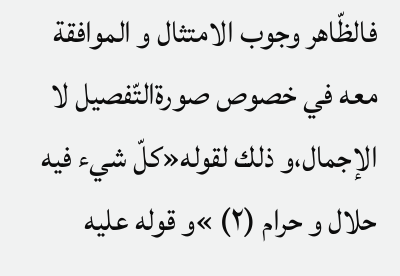فالظّاهر وجوب الامتثال و الموافقة معه في خصوص صورةالتّفصيل لا الإجمال،و ذلك لقوله«كلّ شيء فيه حلال و حرام (٢) »و قوله عليه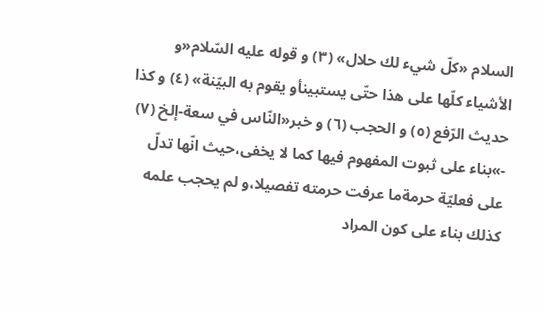السلام «كلّ شيء لك حلال» (٣) و قوله عليه السّلام«و الأشياء كلّها على هذا حتّى يستبينأو يقوم به البيّنة» (٤) و كذا حديث الرّفع (٥) و الحجب (٦) و خبر«النّاس في سعة-إلخ (٧) -»بناء على ثبوت المفهوم فيها كما لا يخفى،حيث انّها تدلّ على فعليّة حرمةما عرفت حرمته تفصيلا،و لم يحجب علمه كذلك بناء على كون المراد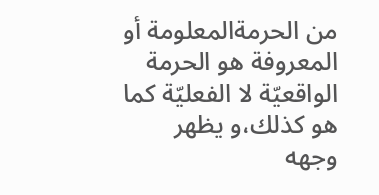من الحرمةالمعلومة أو المعروفة هو الحرمة الواقعيّة لا الفعليّة كما هو كذلك،و يظهر وجهه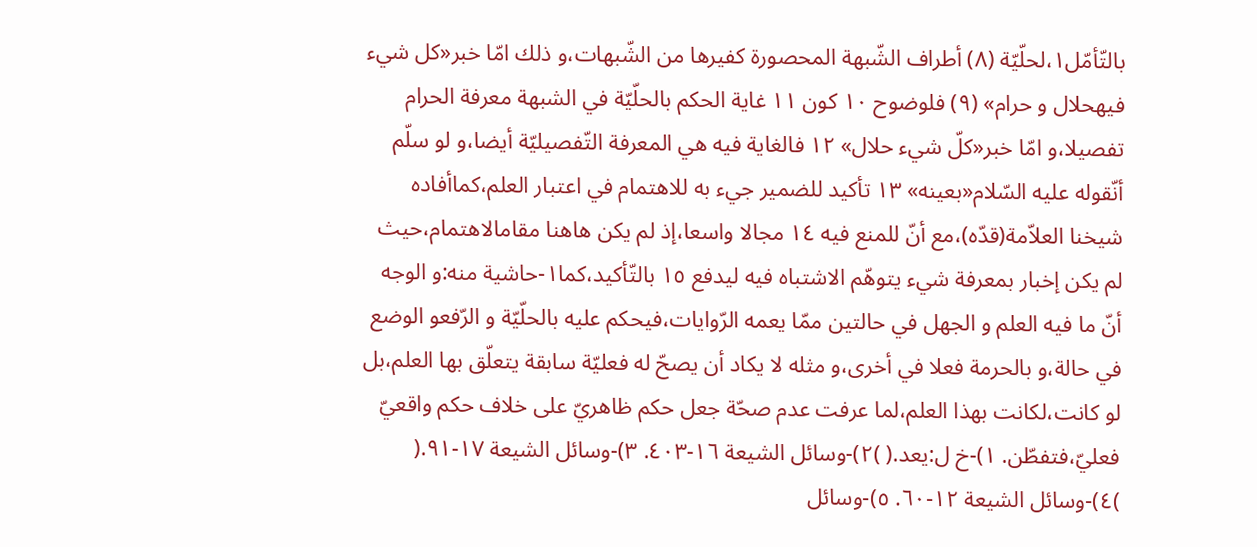بالتّأمّل١،لحلّيّة (٨) أطراف الشّبهة المحصورة كفيرها من الشّبهات،و ذلك امّا خبر«كل شيء فيهحلال و حرام» (٩) فلوضوح ١٠ كون ١١ غاية الحكم بالحلّيّة في الشبهة معرفة الحرام تفصيلا،و امّا خبر«كلّ شيء حلال» ١٢ فالغاية فيه هي المعرفة التّفصيليّة أيضا،و لو سلّم أنّقوله عليه السّلام«بعينه» ١٣ تأكيد للضمير جيء به للاهتمام في اعتبار العلم،كماأفاده شيخنا العلاّمة(قدّه)،مع أنّ للمنع فيه ١٤ مجالا واسعا،إذ لم يكن هاهنا مقامالاهتمام،حيث لم يكن إخبار بمعرفة شيء يتوهّم الاشتباه فيه ليدفع ١٥ بالتّأكيد،كما١-حاشية منه:و الوجه أنّ ما فيه العلم و الجهل في حالتين ممّا يعمه الرّوايات،فيحكم عليه بالحلّيّة و الرّفعو الوضع في حالة،و بالحرمة فعلا في أخرى،و مثله لا يكاد أن يصحّ له فعليّة سابقة يتعلّق بها العلم،بل لو كانت،لكانت بهذا العلم،لما عرفت عدم صحّة جعل حكم ظاهريّ على خلاف حكم واقعيّ فعليّ،فتفطّن. ١)-خ ل:يعد.( )٢)-وسائل الشيعة ١٦-٤٠٣. ٣)-وسائل الشيعة ١٧-٩١.( )٤)-وسائل الشيعة ١٢-٦٠. ٥)-وسائل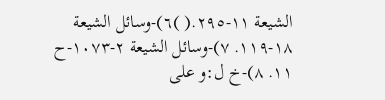الشيعة ١١-٢٩٥.( )٦)-وسائل الشيعة ١٨-١١٩. ٧)-وسائل الشيعة ٢-١٠٧٣-ح ١١. ٨)-خ ل:و على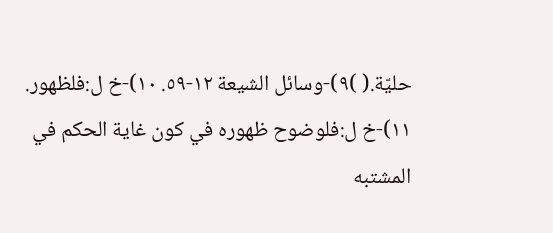حليّة.( )٩)-وسائل الشيعة ١٢-٥٩. ١٠)-خ ل:فلظهور. ١١)-خ ل:فلوضوح ظهوره في كون غاية الحكم في المشتبه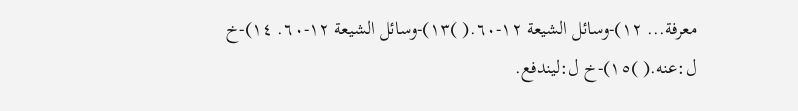معرفة... ١٢)-وسائل الشيعة ١٢-٦٠.( )١٣)-وسائل الشيعة ١٢-٦٠. ١٤)-خ ل:عنه.( )١٥)-خ ل:ليندفع.